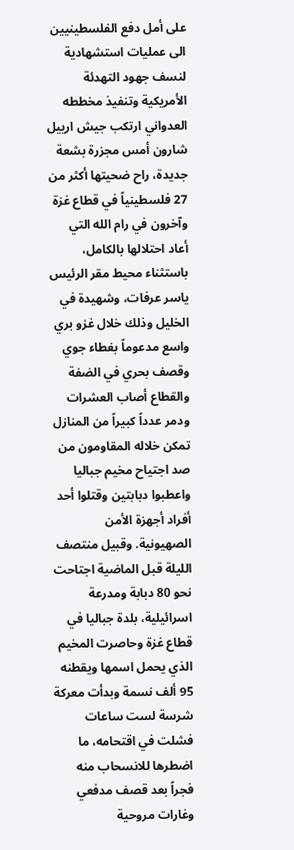على أمل دفع الفلسطينيين الى عمليات استشهادية لنسف جهود التهدئة الأمريكية وتنفيذ مخططه العدواني ارتكب جيش ارييل شارون أمس مجزرة بشعة جديدة، راح ضحيتها أكثر من 27 فلسطينياً في قطاع غزة وآخرون في رام الله التي أعاد احتلالها بالكامل، باستثناء محيط مقر الرئيس ياسر عرفات، وشهيدة في الخليل وذلك خلال غزو بري واسع مدعوماً بغطاء جوي وقصف بحري في الضفة والقطاع أصاب العشرات ودمر عدداً كبيراً من المنازل تمكن خلاله المقاومون من صد اجتياح مخيم جباليا واعطبوا دبابتين وقتلوا أحد أفراد أجهزة الأمن الصهيونية. وقبيل منتصف الليلة قبل الماضية اجتاحت نحو 80 دبابة ومدرعة اسرائيلية، بلدة جباليا في قطاع غزة وحاصرت المخيم الذي يحمل اسمها ويقطنه 95 ألف نسمة وبدأت معركة شرسة لست ساعات فشلت في اقتحامه، ما اضطرها للانسحاب منه فجراً بعد قصف مدفعي وغارات مروحية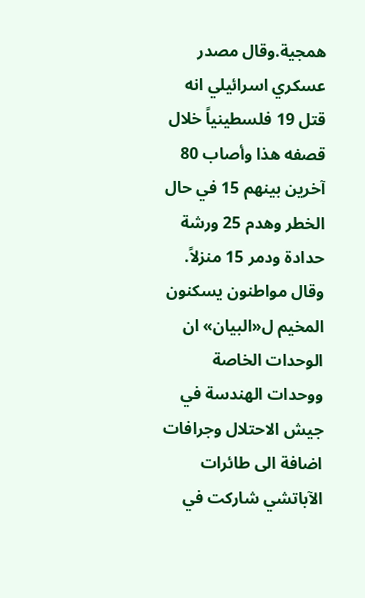همجية.وقال مصدر عسكري اسرائيلي انه قتل 19 فلسطينياً خلال قصفه هذا وأصاب 80 آخرين بينهم 15 في حال الخطر وهدم 25 ورشة حدادة ودمر 15 منزلاً. وقال مواطنون يسكنون المخيم ل«البيان» ان الوحدات الخاصة ووحدات الهندسة في جيش الاحتلال وجرافات اضافة الى طائرات الآباتشي شاركت في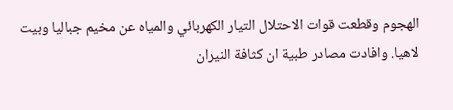الهجوم وقطعت قوات الاحتلال التيار الكهربائي والمياه عن مخيم جباليا وبيت لاهيا. وافادت مصادر طبية ان كثافة النيران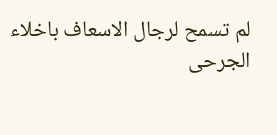لم تسمح لرجال الاسعاف باخلاء الجرحى